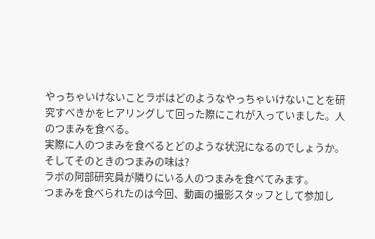やっちゃいけないことラボはどのようなやっちゃいけないことを研究すべきかをヒアリングして回った際にこれが入っていました。人のつまみを食べる。
実際に人のつまみを食べるとどのような状況になるのでしょうか。そしてそのときのつまみの味は?
ラボの阿部研究員が隣りにいる人のつまみを食べてみます。
つまみを食べられたのは今回、動画の撮影スタッフとして参加し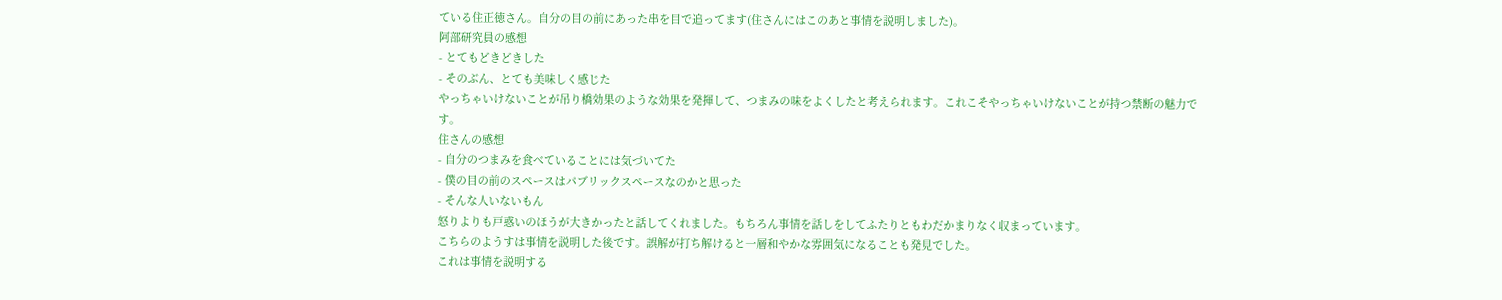ている住正徳さん。自分の目の前にあった串を目で追ってます(住さんにはこのあと事情を説明しました)。
阿部研究員の感想
- とてもどきどきした
- そのぶん、とても美味しく感じた
やっちゃいけないことが吊り橋効果のような効果を発揮して、つまみの味をよくしたと考えられます。これこそやっちゃいけないことが持つ禁断の魅力です。
住さんの感想
- 自分のつまみを食べていることには気づいてた
- 僕の目の前のスペースはパブリックスペースなのかと思った
- そんな人いないもん
怒りよりも戸惑いのほうが大きかったと話してくれました。もちろん事情を話しをしてふたりともわだかまりなく収まっています。
こちらのようすは事情を説明した後です。誤解が打ち解けると一層和やかな雰囲気になることも発見でした。
これは事情を説明する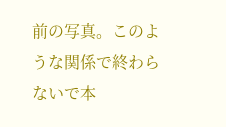前の写真。このような関係で終わらないで本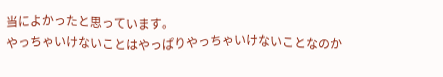当によかったと思っています。
やっちゃいけないことはやっぱりやっちゃいけないことなのか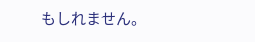もしれません。